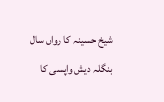شیخ حسینہ کا رواں سال بنگلہ دیش واپسی کا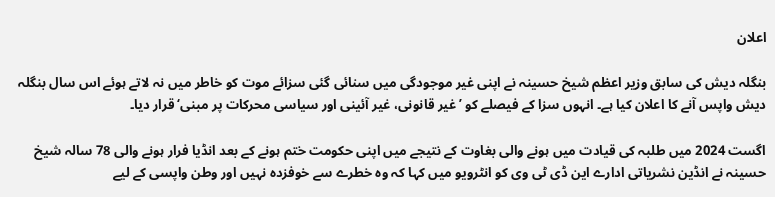اعلان

بنگلہ دیش کی سابق وزیر اعظم شیخ حسینہ نے اپنی غیر موجودگی میں سنائی گئی سزائے موت کو خاطر میں نہ لاتے ہوئے اس سال بنگلہ دیش واپس آنے کا اعلان کیا ہے۔ انہوں سزا کے فیصلے کو ’غیر قانونی، غیر آئینی اور سیاسی محرکات پر مبنی‘ قرار دیا۔

اگست 2024 میں طلبہ کی قیادت میں ہونے والی بغاوت کے نتیجے میں اپنی حکومت ختم ہونے کے بعد انڈیا فرار ہونے والی 78 سالہ شیخ حسینہ نے انڈین نشریاتی ادارے این ڈی ٹی وی کو انٹرویو میں کہا کہ وہ خطرے سے خوفزدہ نہیں اور وطن واپسی کے لیے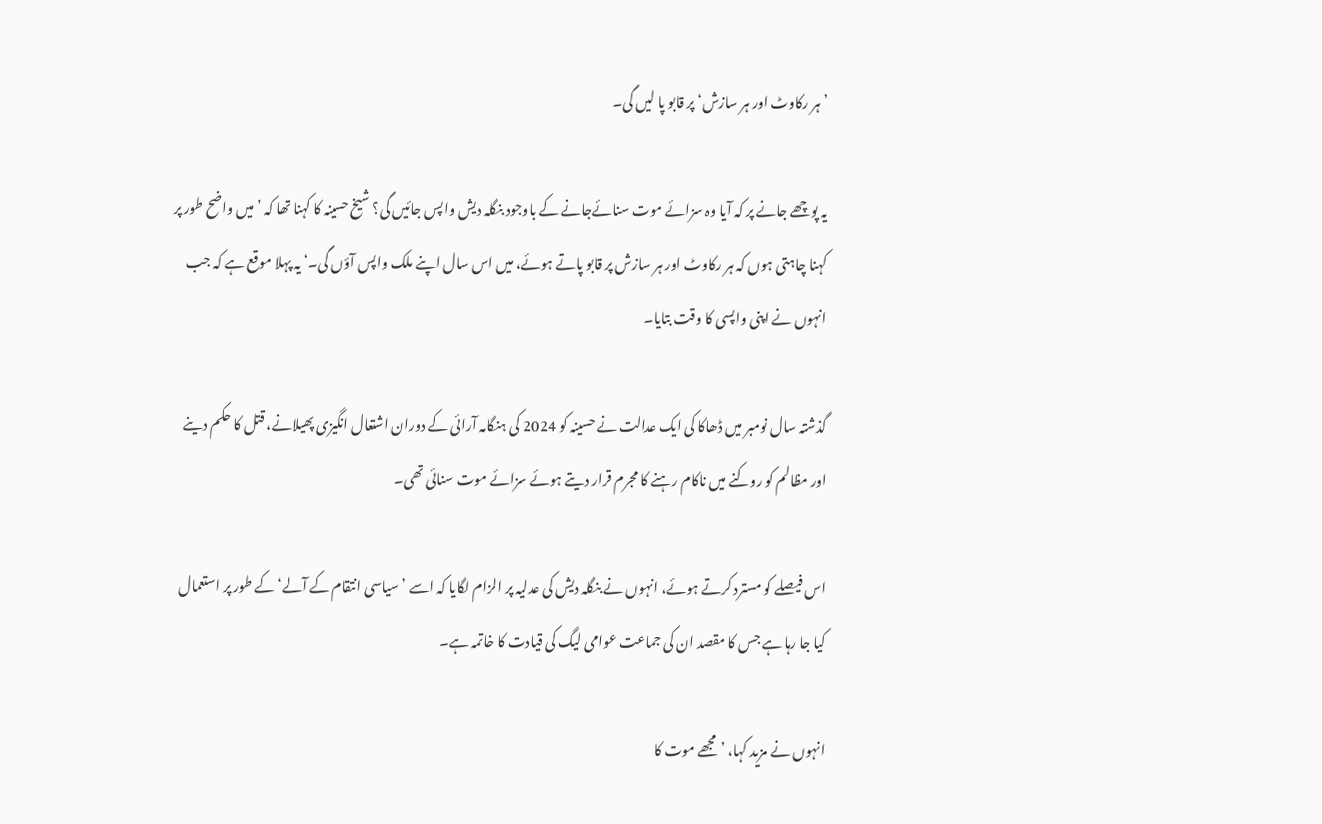’ہر رکاوٹ اور ہر سازش‘ پر قابو پا لیں گی۔

یہ پوچھے جانے پر کہ آیا وہ سزائے موت سنائےجانے کے باوجود بنگلہ دیش واپس جائیں گی؟ شیخ حسینہ کا کہنا تھا کہ ’میں واضح طور پر کہنا چاہتی ہوں کہ ہر رکاوٹ اور ہر سازش پر قابو پاتے ہوئے، میں اس سال اپنے ملک واپس آؤں گی۔‘ یہ پہلا موقع ہے کہ جب انہوں نے اپنی واپسی کا وقت بتایا۔

گذشتہ سال نومبر میں ڈھاکا کی ایک عدالت نے حسینہ کو 2024 کی ہنگامہ آرائی کے دوران اشتعال انگیزی پھیلانے، قتل کا حکم دینے اور مظالم کو روکنے میں ناکام رہنے کا مجرم قرار دیتے ہوئے سزائے موت سنائی تھی۔

اس فیصلے کو مسترد کرتے ہوئے، انہوں نے بنگلہ دیش کی عدلیہ پر الزام لگایا کہ اسے ’سیاسی انتقام کے آلے‘ کے طور پر استعمال کیا جا رہا ہے جس کا مقصد ان کی جماعت عوامی لیگ کی قیادت کا خاتمہ ہے۔

انہوں نے مزید کہا، ’مجھے موت کا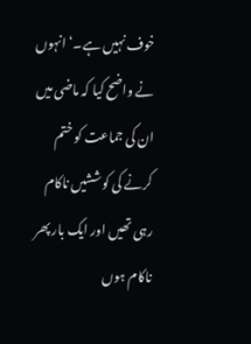خوف نہیں ہے۔‘ انہوں نے واضح کیا کہ ماضی میں ان کی جماعت کو ختم کرنے کی کوششیں ناکام رہی تھیں اور ایک بار پھر ناکام ہوں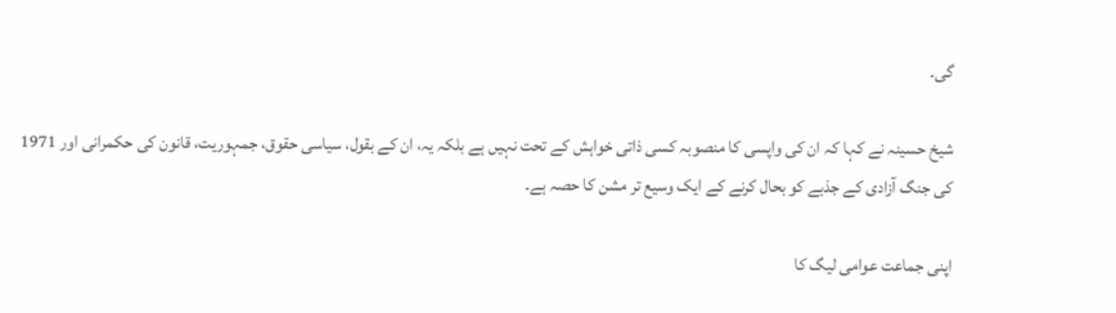گی۔

شیخ حسینہ نے کہا کہ ان کی واپسی کا منصوبہ کسی ذاتی خواہش کے تحت نہیں ہے بلکہ یہ، ان کے بقول، سیاسی حقوق، جمہوریت، قانون کی حکمرانی اور 1971 کی جنگ آزادی کے جذبے کو بحال کرنے کے ایک وسیع تر مشن کا حصہ ہے۔

اپنی جماعت عوامی لیگ کا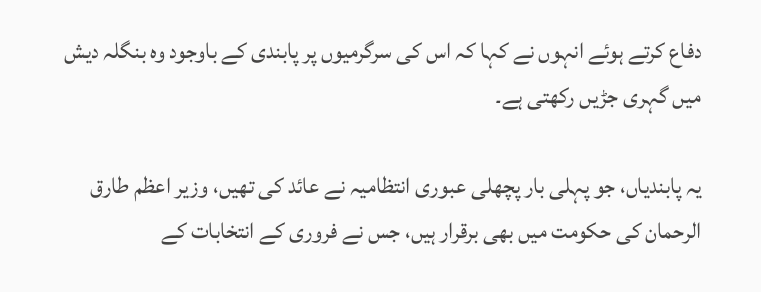دفاع کرتے ہوئے انہوں نے کہا کہ اس کی سرگرمیوں پر پابندی کے باوجود وہ بنگلہ دیش میں گہری جڑیں رکھتی ہے۔

یہ پابندیاں، جو پہلی بار پچھلی عبوری انتظامیہ نے عائد کی تھیں، وزیر اعظم طارق الرحمان کی حکومت میں بھی برقرار ہیں، جس نے فروری کے انتخابات کے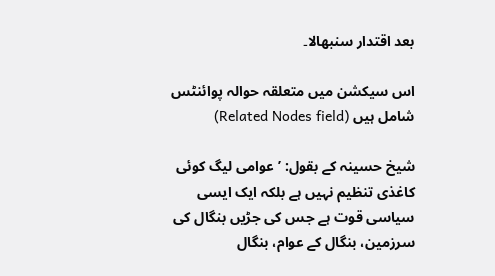بعد اقتدار سنبھالا۔

اس سیکشن میں متعلقہ حوالہ پوائنٹس شامل ہیں (Related Nodes field)

شیخ حسینہ کے بقول: ’عوامی لیگ کوئی کاغذی تنظیم نہیں ہے بلکہ ایک ایسی سیاسی قوت ہے جس کی جڑیں بنگال کی سرزمین، بنگال کے عوام، بنگال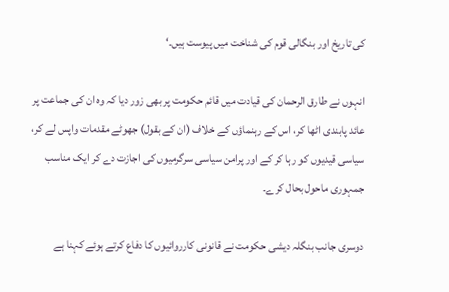کی تاریخ اور بنگالی قوم کی شناخت میں پیوست ہیں۔‘

انہوں نے طارق الرحمان کی قیادت میں قائم حکومت پر بھی زور دیا کہ وہ ان کی جماعت پر عائد پابندی اٹھا کر، اس کے رہنماؤں کے خلاف (ان کے بقول) جھوٹے مقدمات واپس لے کر، سیاسی قیدیوں کو رہا کر کے اور پرامن سیاسی سرگرمیوں کی اجازت دے کر ایک مناسب جمہوری ماحول بحال کرے۔

دوسری جانب بنگلہ دیشی حکومت نے قانونی کارروائیوں کا دفاع کرتے ہوئے کہنا ہے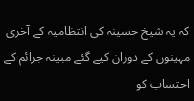کہ یہ شیخ حسینہ کی انتظامیہ کے آخری مہینوں کے دوران کیے گئے مبینہ جرائم کے احتساب کو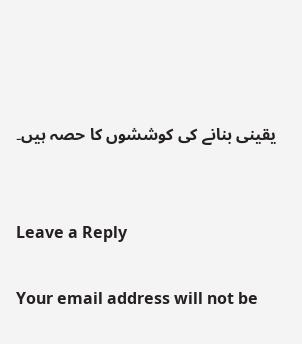یقینی بنانے کی کوششوں کا حصہ ہیں۔


Leave a Reply

Your email address will not be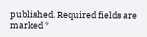published. Required fields are marked *